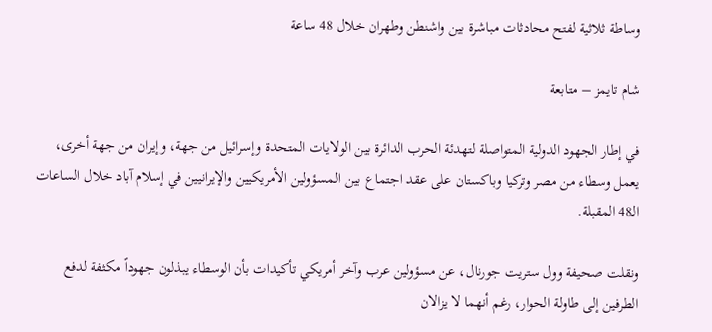وساطة ثلاثية لفتح محادثات مباشرة بين واشنطن وطهران خلال 48 ساعة

شام تايمز – متابعة

في إطار الجهود الدولية المتواصلة لتهدئة الحرب الدائرة بين الولايات المتحدة وإسرائيل من جهة، وإيران من جهة أخرى، يعمل وسطاء من مصر وتركيا وباكستان على عقد اجتماع بين المسؤولين الأمريكيين والإيرانيين في إسلام آباد خلال الساعات الـ48 المقبلة.

ونقلت صحيفة وول ستريت جورنال، عن مسؤولين عرب وآخر أمريكي تأكيدات بأن الوسطاء يبذلون جهوداً مكثفة لدفع الطرفين إلى طاولة الحوار، رغم أنهما لا يزالان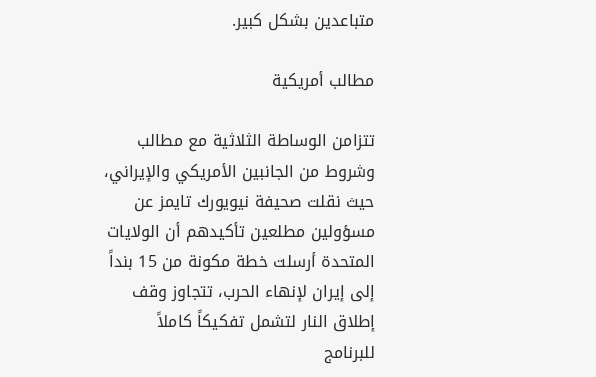متباعدين بشكل كبير.

مطالب أمريكية

تتزامن الوساطة الثلاثية مع مطالب وشروط من الجانبين الأمريكي والإيراني، حيث نقلت صحيفة نيويورك تايمز عن مسؤولين مطلعين تأكيدهم أن الولايات المتحدة أرسلت خطة مكونة من 15 بنداً إلى إيران لإنهاء الحرب، تتجاوز وقف إطلاق النار لتشمل تفكيكاً كاملاً للبرنامج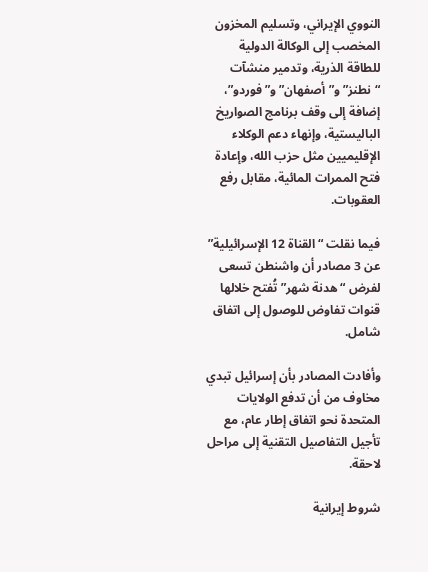النووي الإيراني، وتسليم المخزون المخصب إلى الوكالة الدولية للطاقة الذرية، وتدمير منشآت “نطنز” و”أصفهان” و”فوردو”، إضافة إلى وقف برنامج الصواريخ الباليستية، وإنهاء دعم الوكلاء الإقليميين مثل حزب الله، وإعادة فتح الممرات المائية، مقابل رفع العقوبات.

فيما نقلت “القناة 12 الإسرائيلية” عن 3 مصادر أن واشنطن تسعى لفرض “هدنة شهر” تُفتح خلالها قنوات تفاوض للوصول إلى اتفاق شامل.

وأفادت المصادر بأن إسرائيل تبدي مخاوف من أن تدفع الولايات المتحدة نحو اتفاق إطار عام، مع تأجيل التفاصيل التقنية إلى مراحل لاحقة.

شروط إيرانية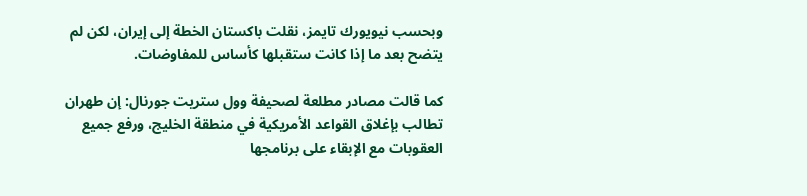وبحسب نيويورك تايمز، نقلت باكستان الخطة إلى إيران، لكن لم يتضح بعد ما إذا كانت ستقبلها كأساس للمفاوضات.

كما قالت مصادر مطلعة لصحيفة وول ستريت جورنال: إن طهران تطالب بإغلاق القواعد الأمريكية في منطقة الخليج، ورفع جميع العقوبات مع الإبقاء على برنامجها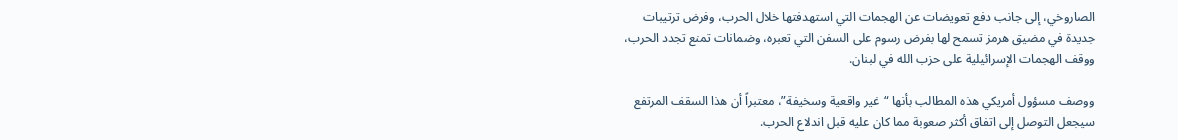الصاروخي، إلى جانب دفع تعويضات عن الهجمات التي استهدفتها خلال الحرب، وفرض ترتيبات جديدة في مضيق هرمز تسمح لها بفرض رسوم على السفن التي تعبره، وضمانات تمنع تجدد الحرب، ووقف الهجمات الإسرائيلية على حزب الله في لبنان.

ووصف مسؤول أمريكي هذه المطالب بأنها “غير واقعية وسخيفة”، معتبراً أن هذا السقف المرتفع سيجعل التوصل إلى اتفاق أكثر صعوبة مما كان عليه قبل اندلاع الحرب.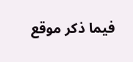فيما ذكر موقع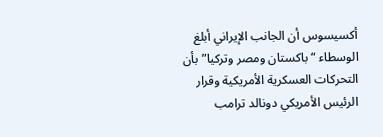أكسيسوس أن الجانب الإيراني أبلغ الوسطاء “باكستان ومصر وتركيا” بأن التحركات العسكرية الأمريكية وقرار الرئيس الأمريكي دونالد ترامب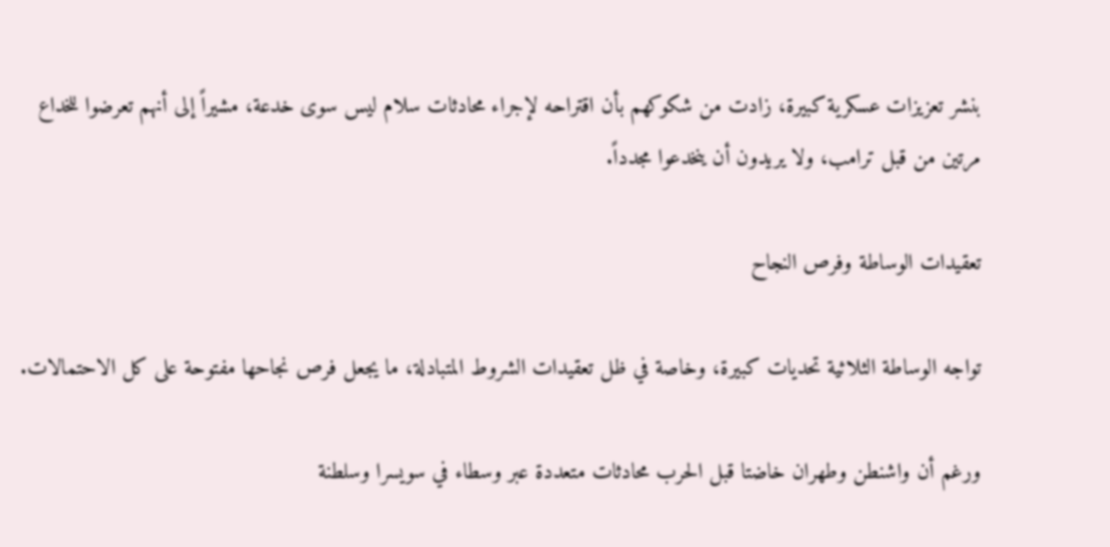بنشر تعزيزات عسكرية كبيرة، زادت من شكوكهم بأن اقتراحه لإجراء محادثات سلام ليس سوى خدعة، مشيراً إلى أنهم تعرضوا للخداع مرتين من قبل ترامب، ولا يريدون أن ينخدعوا مجدداً.

تعقيدات الوساطة وفرص النجاح

تواجه الوساطة الثلاثية تحديات كبيرة، وخاصة في ظل تعقيدات الشروط المتبادلة، ما يجعل فرص نجاحها مفتوحة على كل الاحتمالات.

ورغم أن واشنطن وطهران خاضتا قبل الحرب محادثات متعددة عبر وسطاء في سويسرا وسلطنة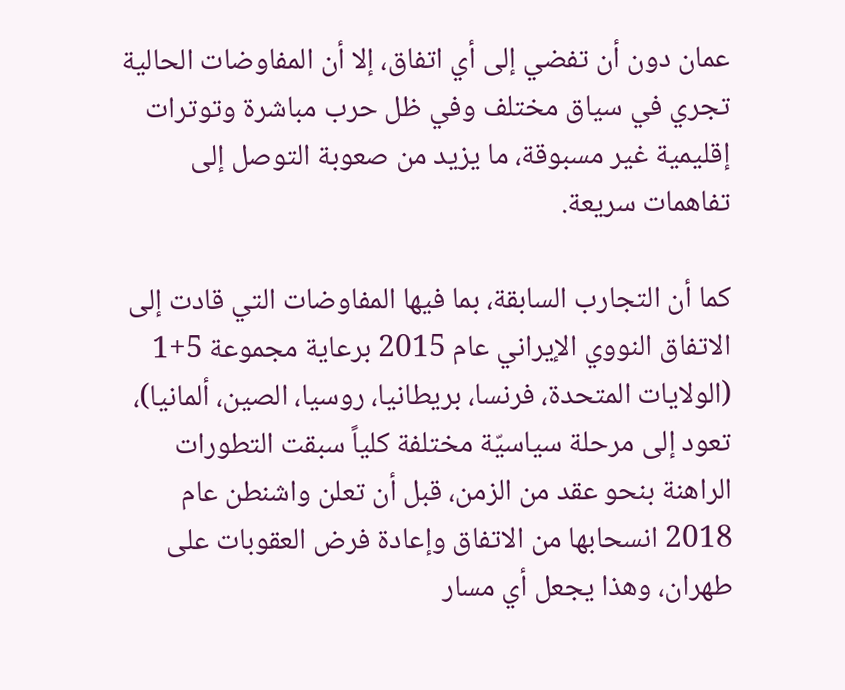عمان دون أن تفضي إلى أي اتفاق، إلا أن المفاوضات الحالية تجري في سياق مختلف وفي ظل حرب مباشرة وتوترات إقليمية غير مسبوقة، ما يزيد من صعوبة التوصل إلى تفاهمات سريعة.

كما أن التجارب السابقة، بما فيها المفاوضات التي قادت إلى الاتفاق النووي الإيراني عام 2015 برعاية مجموعة 5+1 (الولايات المتحدة، فرنسا، بريطانيا، روسيا، الصين، ألمانيا)، تعود إلى مرحلة سياسيّة مختلفة كلياً سبقت التطورات الراهنة بنحو عقد من الزمن، قبل أن تعلن واشنطن عام 2018 انسحابها من الاتفاق وإعادة فرض العقوبات على طهران، وهذا يجعل أي مسار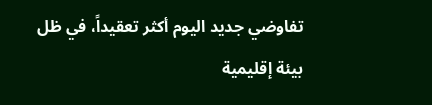تفاوضي جديد اليوم أكثر تعقيداً، في ظل بيئة إقليمية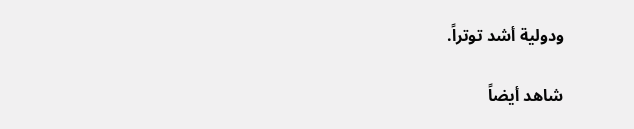ودولية أشد توتراً.

شاهد أيضاً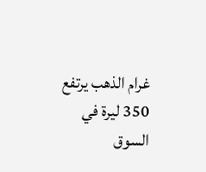غرام الذهب يرتفع 350 ليرة في السوق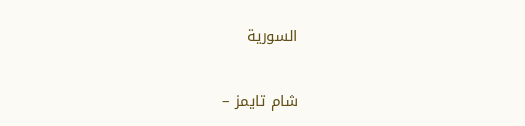السورية

شام تايمز –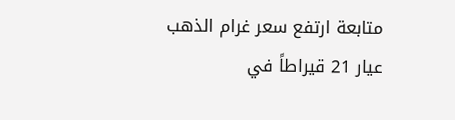متابعة ارتفع سعر غرام الذهب عيار 21 قيراطاً في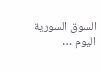السوق السورية اليوم …